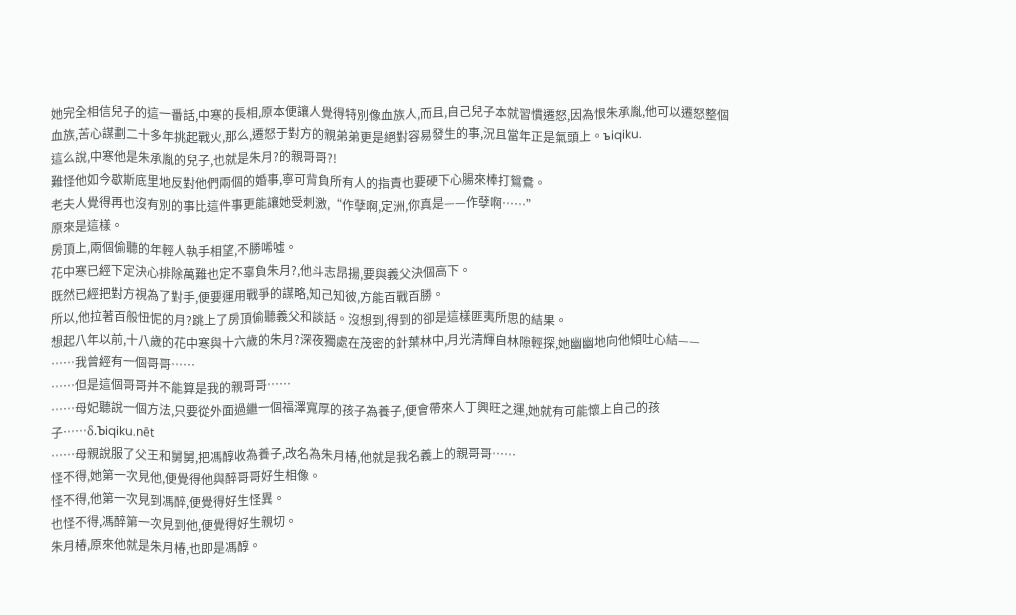她完全相信兒子的這一番話,中寒的長相,原本便讓人覺得特別像血族人,而且,自己兒子本就習慣遷怒,因為恨朱承胤,他可以遷怒整個血族,苦心謀劃二十多年挑起戰火,那么,遷怒于對方的親弟弟更是絕對容易發生的事,況且當年正是氣頭上。ъiqiku.
這么說,中寒他是朱承胤的兒子,也就是朱月?的親哥哥?!
難怪他如今歇斯底里地反對他們兩個的婚事,寧可背負所有人的指責也要硬下心腸來棒打鴛鴦。
老夫人覺得再也沒有別的事比這件事更能讓她受刺激,“作孽啊,定洲,你真是——作孽啊……”
原來是這樣。
房頂上,兩個偷聽的年輕人執手相望,不勝唏噓。
花中寒已經下定決心排除萬難也定不辜負朱月?,他斗志昂揚,要與義父決個高下。
既然已經把對方視為了對手,便要運用戰爭的謀略,知己知彼,方能百戰百勝。
所以,他拉著百般忸怩的月?跳上了房頂偷聽義父和談話。沒想到,得到的卻是這樣匪夷所思的結果。
想起八年以前,十八歲的花中寒與十六歲的朱月?深夜獨處在茂密的針葉林中,月光清輝自林隙輕探,她幽幽地向他傾吐心結——
……我曾經有一個哥哥……
……但是這個哥哥并不能算是我的親哥哥……
……母妃聽說一個方法,只要從外面過繼一個福澤寬厚的孩子為養子,便會帶來人丁興旺之運,她就有可能懷上自己的孩子……δ.Ъiqiku.nēt
……母親說服了父王和舅舅,把馮醇收為養子,改名為朱月椿,他就是我名義上的親哥哥……
怪不得,她第一次見他,便覺得他與醉哥哥好生相像。
怪不得,他第一次見到馮醉,便覺得好生怪異。
也怪不得,馮醉第一次見到他,便覺得好生親切。
朱月椿,原來他就是朱月椿,也即是馮醇。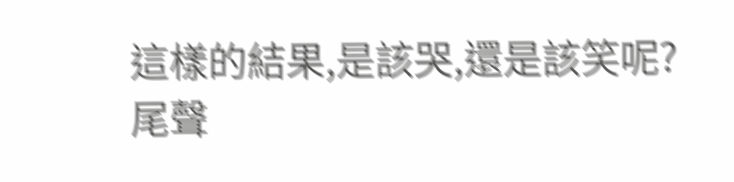這樣的結果,是該哭,還是該笑呢?
尾聲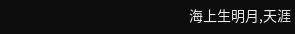海上生明月,天涯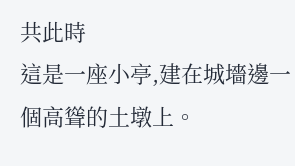共此時
這是一座小亭,建在城墻邊一個高聳的土墩上。